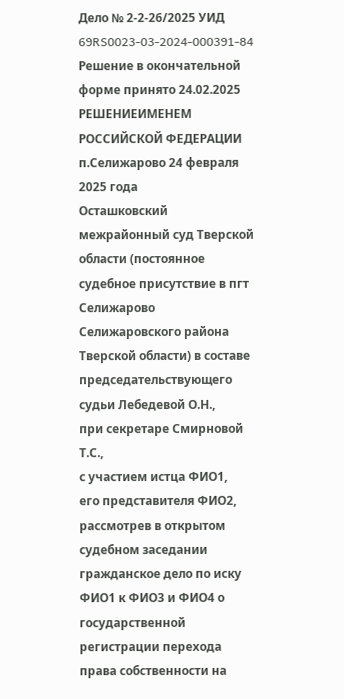Дело № 2-2-26/2025 УИД 69RS0023-03-2024-000391-84
Решение в окончательной форме принято 24.02.2025
РЕШЕНИЕИМЕНЕМ РОССИЙСКОЙ ФЕДЕРАЦИИ
п.Селижарово 24 февраля 2025 года
Осташковский межрайонный суд Тверской области (постоянное судебное присутствие в пгт Селижарово Селижаровского района Тверской области) в составе председательствующего судьи Лебедевой О.Н.,
при секретаре Смирновой Т.С.,
с участием истца ФИО1,
его представителя ФИО2,
рассмотрев в открытом судебном заседании гражданское дело по иску ФИО1 к ФИО3 и ФИО4 о государственной регистрации перехода права собственности на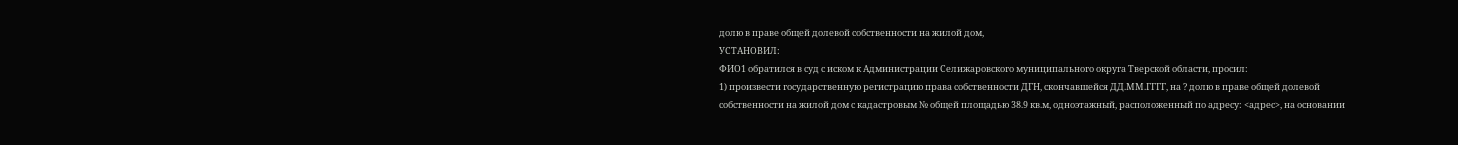долю в праве общей долевой собственности на жилой дом,
УСТАНОВИЛ:
ФИО1 обратился в суд с иском к Администрации Селижаровского муниципального округа Тверской области, просил:
1) произвести государственную регистрацию права собственности ДГН, скончавшейся ДД.ММ.ГГГГ, на ? долю в праве общей долевой собственности на жилой дом с кадастровым № общей площадью 38.9 кв.м, одноэтажный, расположенный по адресу: <адрес>, на основании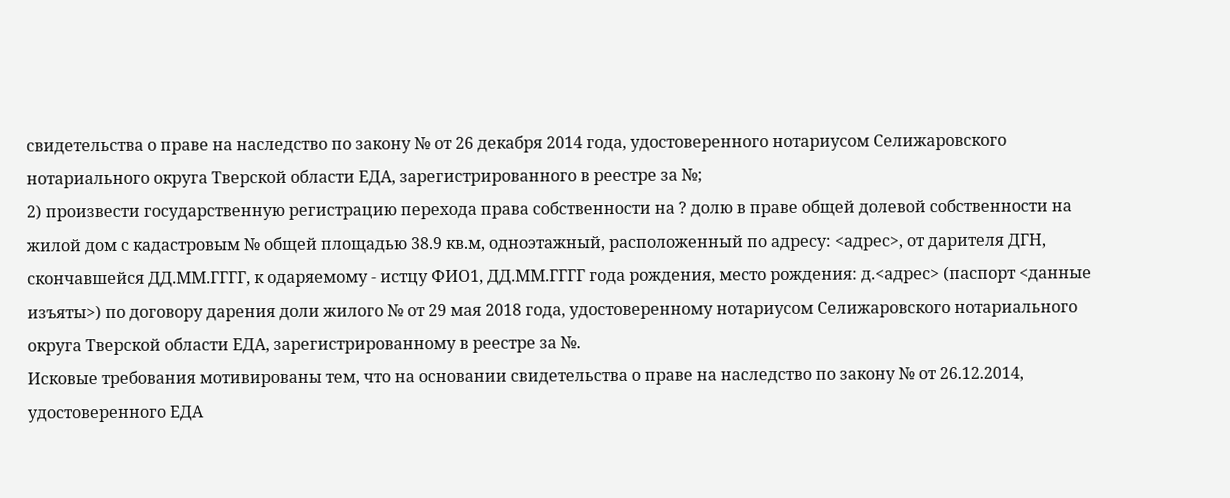свидетельства о праве на наследство по закону № от 26 декабря 2014 года, удостоверенного нотариусом Селижаровского нотариального округа Тверской области ЕДА, зарегистрированного в реестре за №;
2) произвести государственную регистрацию перехода права собственности на ? долю в праве общей долевой собственности на жилой дом с кадастровым № общей площадью 38.9 кв.м, одноэтажный, расположенный по адресу: <адрес>, от дарителя ДГН, скончавшейся ДД.ММ.ГГГГ, к одаряемому - истцу ФИО1, ДД.ММ.ГГГГ года рождения, место рождения: д.<адрес> (паспорт <данные изъяты>) по договору дарения доли жилого № от 29 мая 2018 года, удостоверенному нотариусом Селижаровского нотариального округа Тверской области ЕДА, зарегистрированному в реестре за №.
Исковые требования мотивированы тем, что на основании свидетельства о праве на наследство по закону № от 26.12.2014, удостоверенного ЕДА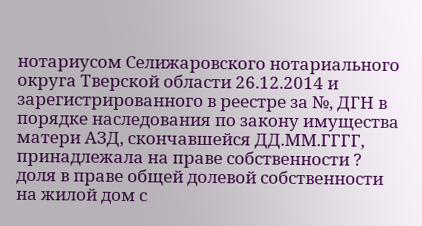нотариусом Селижаровского нотариального округа Тверской области 26.12.2014 и зарегистрированного в реестре за №, ДГН в порядке наследования по закону имущества матери АЗД, скончавшейся ДД.ММ.ГГГГ, принадлежала на праве собственности ? доля в праве общей долевой собственности на жилой дом с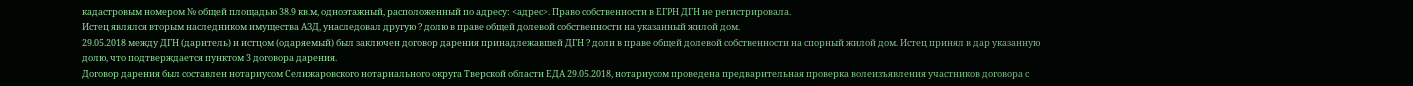кадастровым номером № общей площадью 38.9 кв.м, одноэтажный, расположенный по адресу: <адрес>. Право собственности в ЕГРН ДГН не регистрировала.
Истец являлся вторым наследником имущества АЗД, унаследовал другую ? долю в праве общей долевой собственности на указанный жилой дом.
29.05.2018 между ДГН (даритель) и истцом (одаряемый) был заключен договор дарения принадлежавшей ДГН ? доли в праве общей долевой собственности на спорный жилой дом. Истец принял в дар указанную долю, что подтверждается пунктом 3 договора дарения.
Договор дарения был составлен нотариусом Селижаровского нотариального округа Тверской области ЕДА 29.05.2018, нотариусом проведена предварительная проверка волеизъявления участников договора с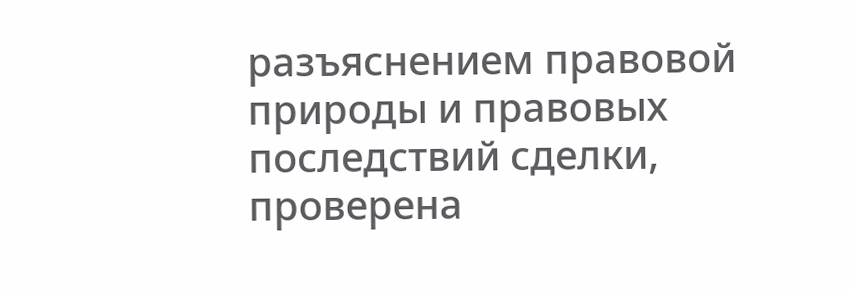разъяснением правовой природы и правовых последствий сделки, проверена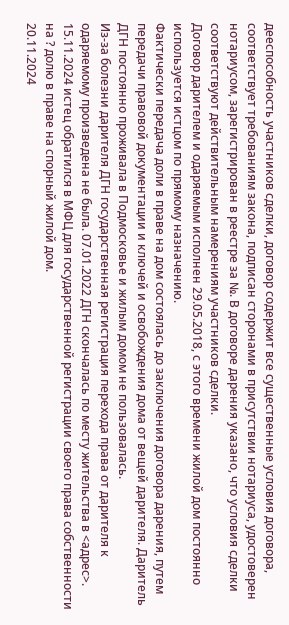дееспособность участников сделки, договор содержит все существенные условия договора, соответствует требованиям закона, подписан сторонами в присутствии нотариуса, удостоверен нотариусом, зарегистрирован в реестре за №. В договоре дарения указано, что условия сделки соответствуют действительным намерениям участников сделки.
Договор дарителем и одаряемым исполнен 29.05.2018, с этого времени жилой дом постоянно используется истцом по прямому назначению.
Фактически передача доли в праве на дом состоялась до заключения договора дарения, путем передачи правовой документации и ключей и освобождения дома от вещей дарителя. Даритель ДГН постоянно проживала в Подмосковье и жилым домом не пользовалась.
Из-за болезни дарителя ДГН государственная регистрация перехода права от дарителя к одаряемому произведена не была. 07.01.2022 ДГН скончалась по месту жительства в <адрес>.
15.11.2024 истец обратился в МФЦ для государственной регистрации своего права собственности на ? долю в праве на спорный жилой дом.
20.11.2024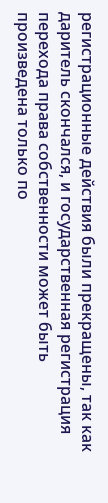регистрационные действия были прекращены, так как даритель скончался, и государственная регистрация перехода права собственности может быть произведена только по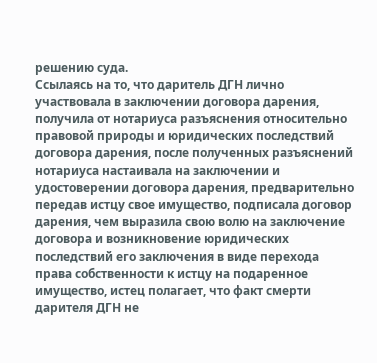решению суда.
Ссылаясь на то, что даритель ДГН лично участвовала в заключении договора дарения, получила от нотариуса разъяснения относительно правовой природы и юридических последствий договора дарения, после полученных разъяснений нотариуса настаивала на заключении и удостоверении договора дарения, предварительно передав истцу свое имущество, подписала договор дарения, чем выразила свою волю на заключение договора и возникновение юридических последствий его заключения в виде перехода права собственности к истцу на подаренное имущество, истец полагает, что факт смерти дарителя ДГН не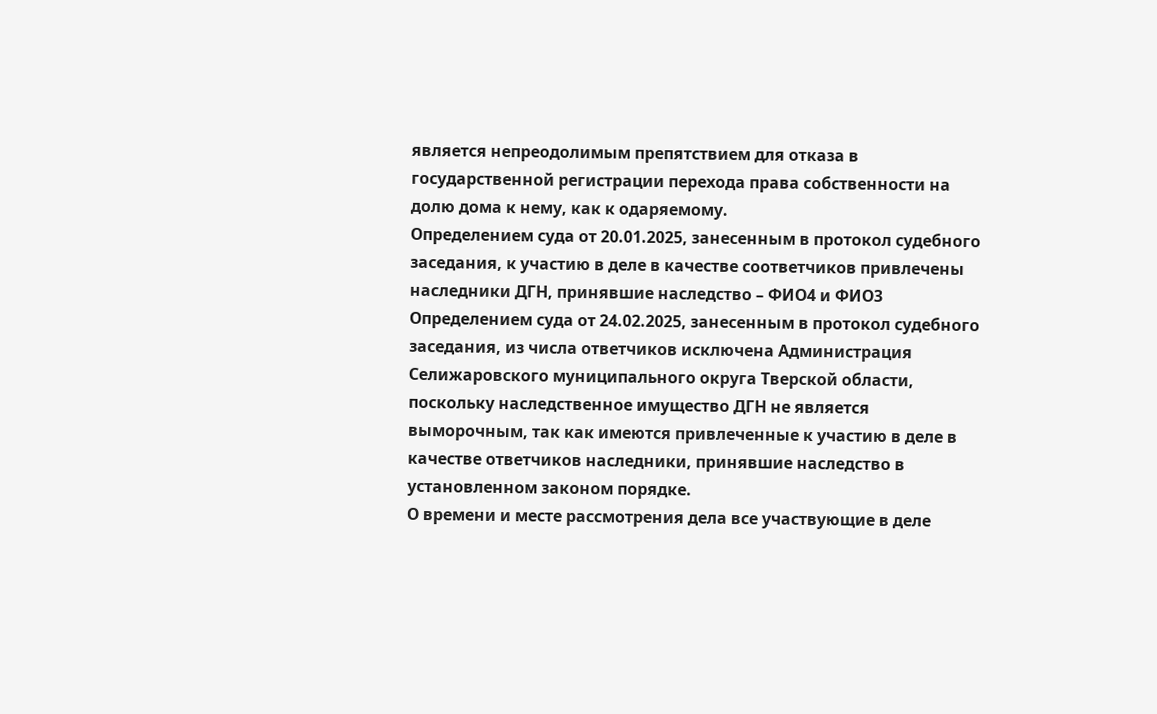является непреодолимым препятствием для отказа в государственной регистрации перехода права собственности на долю дома к нему, как к одаряемому.
Определением суда от 20.01.2025, занесенным в протокол судебного заседания, к участию в деле в качестве соответчиков привлечены наследники ДГН, принявшие наследство – ФИО4 и ФИО3
Определением суда от 24.02.2025, занесенным в протокол судебного заседания, из числа ответчиков исключена Администрация Селижаровского муниципального округа Тверской области, поскольку наследственное имущество ДГН не является выморочным, так как имеются привлеченные к участию в деле в качестве ответчиков наследники, принявшие наследство в установленном законом порядке.
О времени и месте рассмотрения дела все участвующие в деле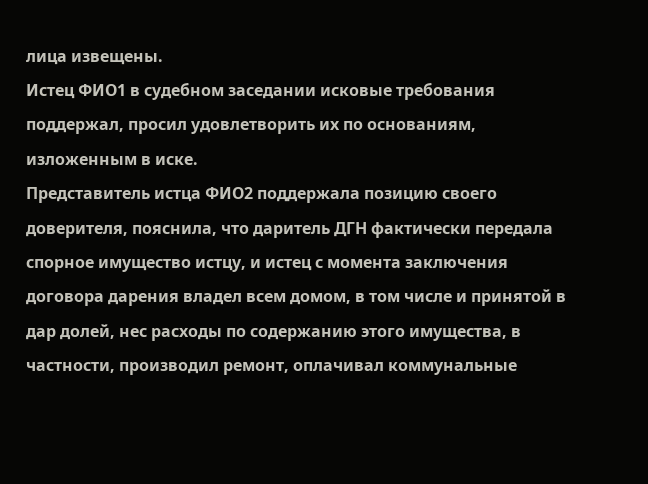лица извещены.
Истец ФИО1 в судебном заседании исковые требования поддержал, просил удовлетворить их по основаниям, изложенным в иске.
Представитель истца ФИО2 поддержала позицию своего доверителя, пояснила, что даритель ДГН фактически передала спорное имущество истцу, и истец с момента заключения договора дарения владел всем домом, в том числе и принятой в дар долей, нес расходы по содержанию этого имущества, в частности, производил ремонт, оплачивал коммунальные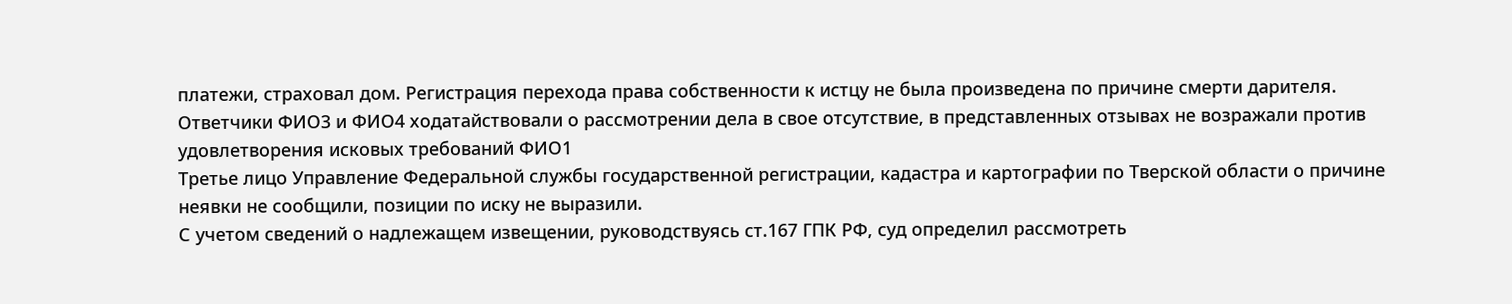платежи, страховал дом. Регистрация перехода права собственности к истцу не была произведена по причине смерти дарителя.
Ответчики ФИО3 и ФИО4 ходатайствовали о рассмотрении дела в свое отсутствие, в представленных отзывах не возражали против удовлетворения исковых требований ФИО1
Третье лицо Управление Федеральной службы государственной регистрации, кадастра и картографии по Тверской области о причине неявки не сообщили, позиции по иску не выразили.
С учетом сведений о надлежащем извещении, руководствуясь ст.167 ГПК РФ, суд определил рассмотреть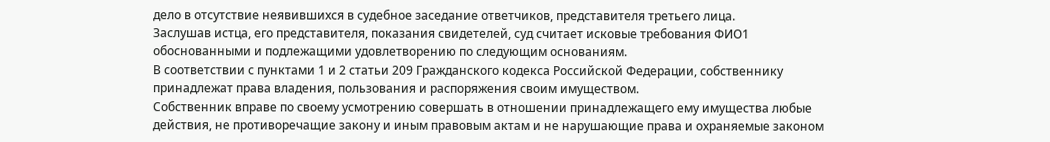дело в отсутствие неявившихся в судебное заседание ответчиков, представителя третьего лица.
Заслушав истца, его представителя, показания свидетелей, суд считает исковые требования ФИО1 обоснованными и подлежащими удовлетворению по следующим основаниям.
В соответствии с пунктами 1 и 2 статьи 209 Гражданского кодекса Российской Федерации, собственнику принадлежат права владения, пользования и распоряжения своим имуществом.
Собственник вправе по своему усмотрению совершать в отношении принадлежащего ему имущества любые действия, не противоречащие закону и иным правовым актам и не нарушающие права и охраняемые законом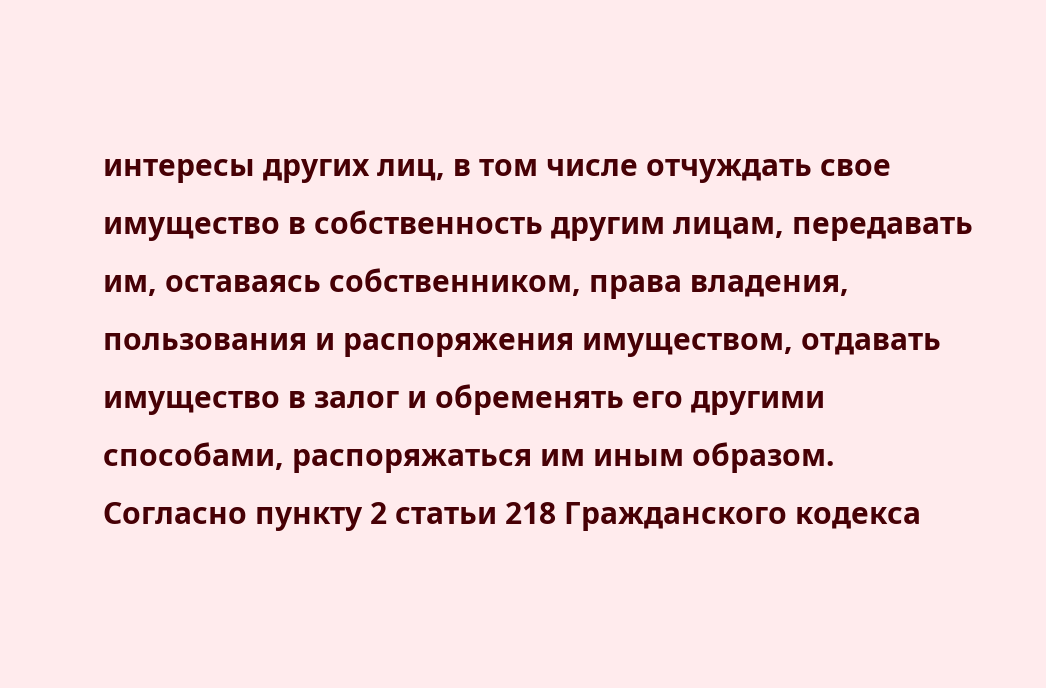интересы других лиц, в том числе отчуждать свое имущество в собственность другим лицам, передавать им, оставаясь собственником, права владения, пользования и распоряжения имуществом, отдавать имущество в залог и обременять его другими способами, распоряжаться им иным образом.
Согласно пункту 2 статьи 218 Гражданского кодекса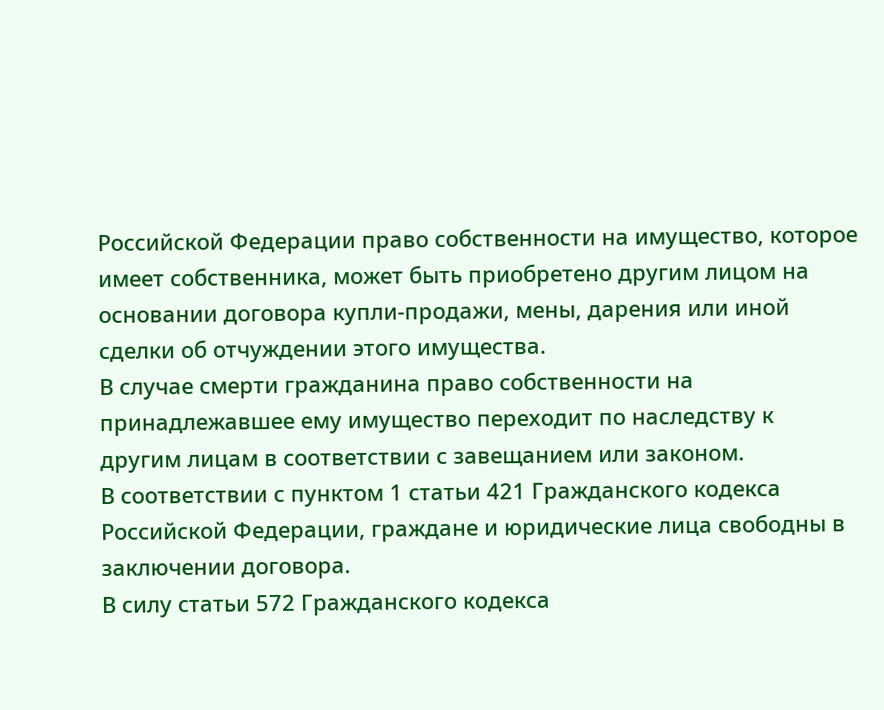Российской Федерации право собственности на имущество, которое имеет собственника, может быть приобретено другим лицом на основании договора купли-продажи, мены, дарения или иной сделки об отчуждении этого имущества.
В случае смерти гражданина право собственности на принадлежавшее ему имущество переходит по наследству к другим лицам в соответствии с завещанием или законом.
В соответствии с пунктом 1 статьи 421 Гражданского кодекса Российской Федерации, граждане и юридические лица свободны в заключении договора.
В силу статьи 572 Гражданского кодекса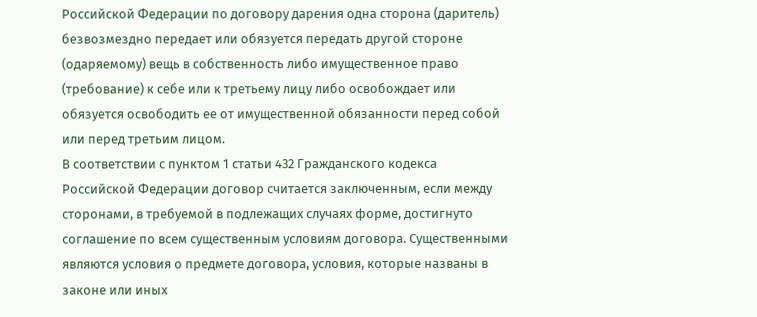Российской Федерации по договору дарения одна сторона (даритель) безвозмездно передает или обязуется передать другой стороне (одаряемому) вещь в собственность либо имущественное право (требование) к себе или к третьему лицу либо освобождает или обязуется освободить ее от имущественной обязанности перед собой или перед третьим лицом.
В соответствии с пунктом 1 статьи 432 Гражданского кодекса Российской Федерации договор считается заключенным, если между сторонами, в требуемой в подлежащих случаях форме, достигнуто соглашение по всем существенным условиям договора. Существенными являются условия о предмете договора, условия, которые названы в законе или иных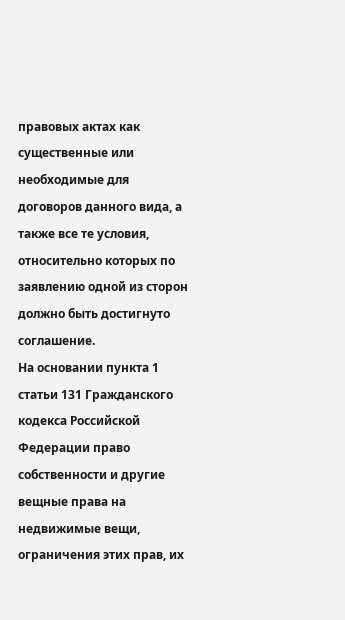правовых актах как существенные или необходимые для договоров данного вида, а также все те условия, относительно которых по заявлению одной из сторон должно быть достигнуто соглашение.
На основании пункта 1 статьи 131 Гражданского кодекса Российской Федерации право собственности и другие вещные права на недвижимые вещи, ограничения этих прав, их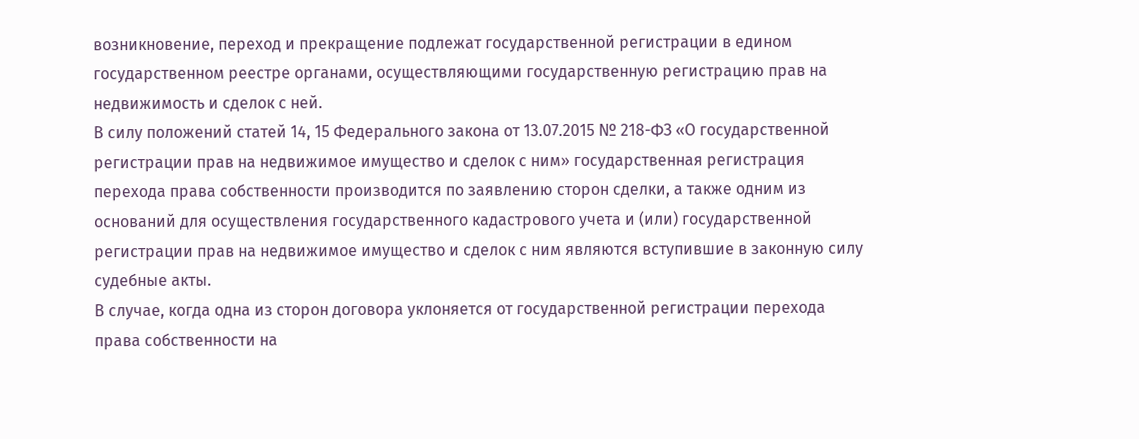возникновение, переход и прекращение подлежат государственной регистрации в едином государственном реестре органами, осуществляющими государственную регистрацию прав на недвижимость и сделок с ней.
В силу положений статей 14, 15 Федерального закона от 13.07.2015 № 218-ФЗ «О государственной регистрации прав на недвижимое имущество и сделок с ним» государственная регистрация перехода права собственности производится по заявлению сторон сделки, а также одним из оснований для осуществления государственного кадастрового учета и (или) государственной регистрации прав на недвижимое имущество и сделок с ним являются вступившие в законную силу судебные акты.
В случае, когда одна из сторон договора уклоняется от государственной регистрации перехода права собственности на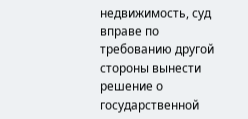недвижимость, суд вправе по требованию другой стороны вынести решение о государственной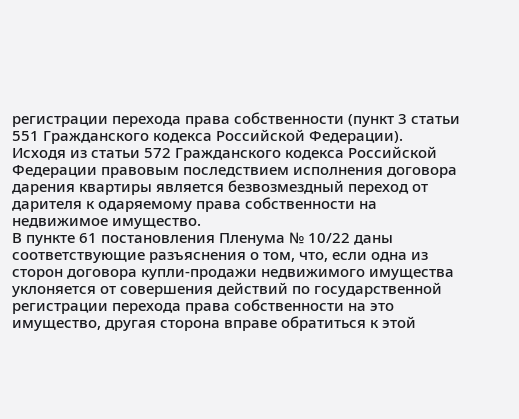регистрации перехода права собственности (пункт 3 статьи 551 Гражданского кодекса Российской Федерации).
Исходя из статьи 572 Гражданского кодекса Российской Федерации правовым последствием исполнения договора дарения квартиры является безвозмездный переход от дарителя к одаряемому права собственности на недвижимое имущество.
В пункте 61 постановления Пленума № 10/22 даны соответствующие разъяснения о том, что, если одна из сторон договора купли-продажи недвижимого имущества уклоняется от совершения действий по государственной регистрации перехода права собственности на это имущество, другая сторона вправе обратиться к этой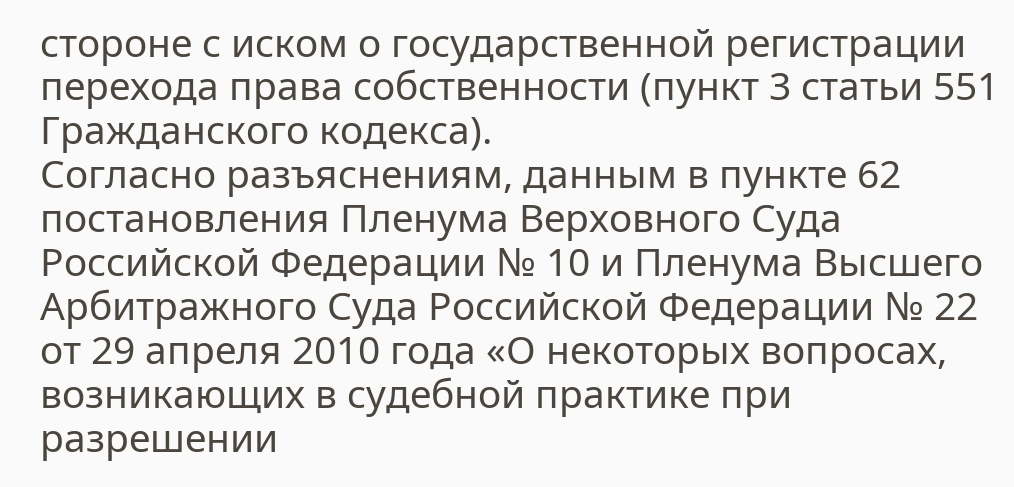стороне с иском о государственной регистрации перехода права собственности (пункт 3 статьи 551 Гражданского кодекса).
Согласно разъяснениям, данным в пункте 62 постановления Пленума Верховного Суда Российской Федерации № 10 и Пленума Высшего Арбитражного Суда Российской Федерации № 22 от 29 апреля 2010 года «О некоторых вопросах, возникающих в судебной практике при разрешении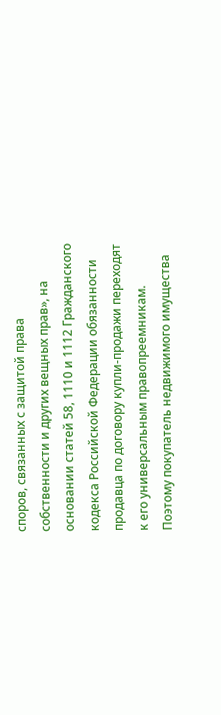споров, связанных с защитой права собственности и других вещных прав», на основании статей 58, 1110 и 1112 Гражданского кодекса Российской Федерации обязанности продавца по договору купли-продажи переходят к его универсальным правопреемникам. Поэтому покупатель недвижимого имущества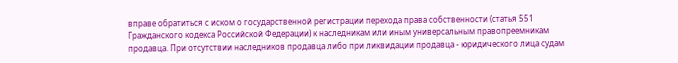вправе обратиться с иском о государственной регистрации перехода права собственности (статья 551 Гражданского кодекса Российской Федерации) к наследникам или иным универсальным правопреемникам продавца. При отсутствии наследников продавца либо при ликвидации продавца - юридического лица судам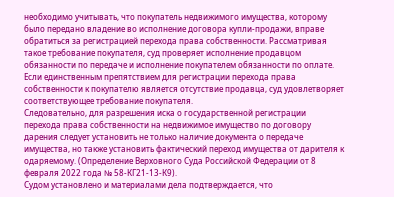необходимо учитывать, что покупатель недвижимого имущества, которому было передано владение во исполнение договора купли-продажи, вправе обратиться за регистрацией перехода права собственности. Рассматривая такое требование покупателя, суд проверяет исполнение продавцом обязанности по передаче и исполнение покупателем обязанности по оплате. Если единственным препятствием для регистрации перехода права собственности к покупателю является отсутствие продавца, суд удовлетворяет соответствующее требование покупателя.
Следовательно, для разрешения иска о государственной регистрации перехода права собственности на недвижимое имущество по договору дарения следует установить не только наличие документа о передаче имущества, но также установить фактический переход имущества от дарителя к одаряемому. (Определение Верховного Суда Российской Федерации от 8 февраля 2022 года № 58-КГ21-13-К9).
Судом установлено и материалами дела подтверждается, что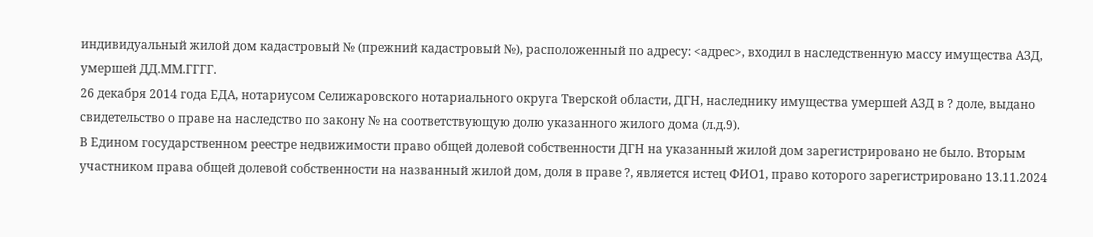индивидуальный жилой дом кадастровый № (прежний кадастровый №), расположенный по адресу: <адрес>, входил в наследственную массу имущества АЗД, умершей ДД.ММ.ГГГГ.
26 декабря 2014 года ЕДА, нотариусом Селижаровского нотариального округа Тверской области, ДГН, наследнику имущества умершей АЗД в ? доле, выдано свидетельство о праве на наследство по закону № на соответствующую долю указанного жилого дома (л.д.9).
В Едином государственном реестре недвижимости право общей долевой собственности ДГН на указанный жилой дом зарегистрировано не было. Вторым участником права общей долевой собственности на названный жилой дом, доля в праве ?, является истец ФИО1, право которого зарегистрировано 13.11.2024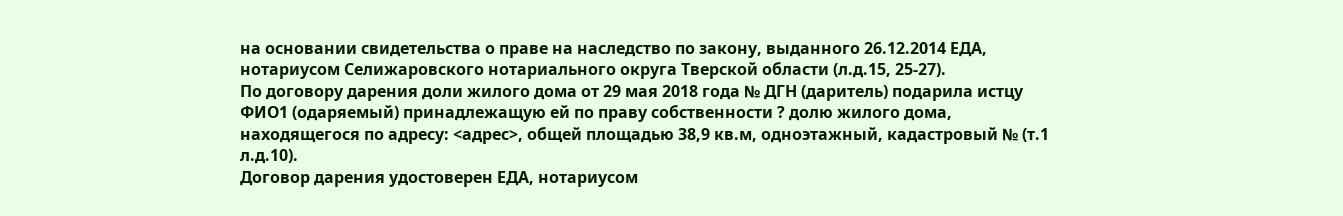на основании свидетельства о праве на наследство по закону, выданного 26.12.2014 ЕДА, нотариусом Селижаровского нотариального округа Тверской области (л.д.15, 25-27).
По договору дарения доли жилого дома от 29 мая 2018 года № ДГН (даритель) подарила истцу ФИО1 (одаряемый) принадлежащую ей по праву собственности ? долю жилого дома, находящегося по адресу: <адрес>, общей площадью 38,9 кв.м, одноэтажный, кадастровый № (т.1 л.д.10).
Договор дарения удостоверен ЕДА, нотариусом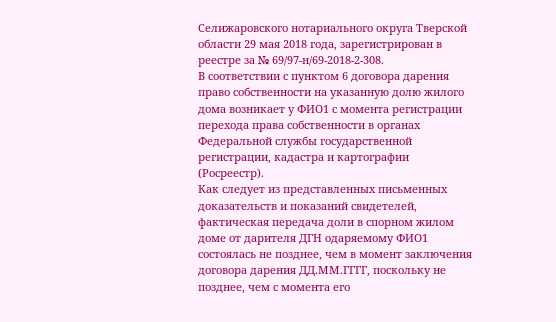Селижаровского нотариального округа Тверской области 29 мая 2018 года, зарегистрирован в реестре за № 69/97-н/69-2018-2-308.
В соответствии с пунктом 6 договора дарения право собственности на указанную долю жилого дома возникает у ФИО1 с момента регистрации перехода права собственности в органах Федеральной службы государственной регистрации, кадастра и картографии (Росреестр).
Как следует из представленных письменных доказательств и показаний свидетелей, фактическая передача доли в спорном жилом доме от дарителя ДГН одаряемому ФИО1 состоялась не позднее, чем в момент заключения договора дарения ДД.ММ.ГГГГ, поскольку не позднее, чем с момента его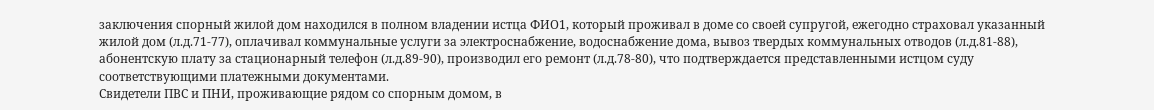заключения спорный жилой дом находился в полном владении истца ФИО1, который проживал в доме со своей супругой, ежегодно страховал указанный жилой дом (л.д.71-77), оплачивал коммунальные услуги за электроснабжение, водоснабжение дома, вывоз твердых коммунальных отводов (л.д.81-88), абонентскую плату за стационарный телефон (л.д.89-90), производил его ремонт (л.д.78-80), что подтверждается представленными истцом суду соответствующими платежными документами.
Свидетели ПВС и ПНИ, проживающие рядом со спорным домом, в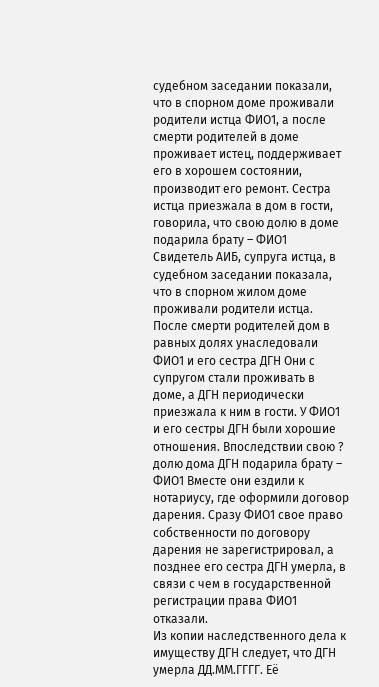судебном заседании показали, что в спорном доме проживали родители истца ФИО1, а после смерти родителей в доме проживает истец, поддерживает его в хорошем состоянии, производит его ремонт. Сестра истца приезжала в дом в гости, говорила, что свою долю в доме подарила брату – ФИО1
Свидетель АИБ, супруга истца, в судебном заседании показала, что в спорном жилом доме проживали родители истца. После смерти родителей дом в равных долях унаследовали ФИО1 и его сестра ДГН Они с супругом стали проживать в доме, а ДГН периодически приезжала к ним в гости. У ФИО1 и его сестры ДГН были хорошие отношения. Впоследствии свою ? долю дома ДГН подарила брату – ФИО1 Вместе они ездили к нотариусу, где оформили договор дарения. Сразу ФИО1 свое право собственности по договору дарения не зарегистрировал, а позднее его сестра ДГН умерла, в связи с чем в государственной регистрации права ФИО1 отказали.
Из копии наследственного дела к имуществу ДГН следует, что ДГН умерла ДД.ММ.ГГГГ. Её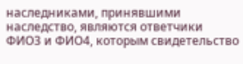наследниками, принявшими наследство, являются ответчики ФИО3 и ФИО4, которым свидетельство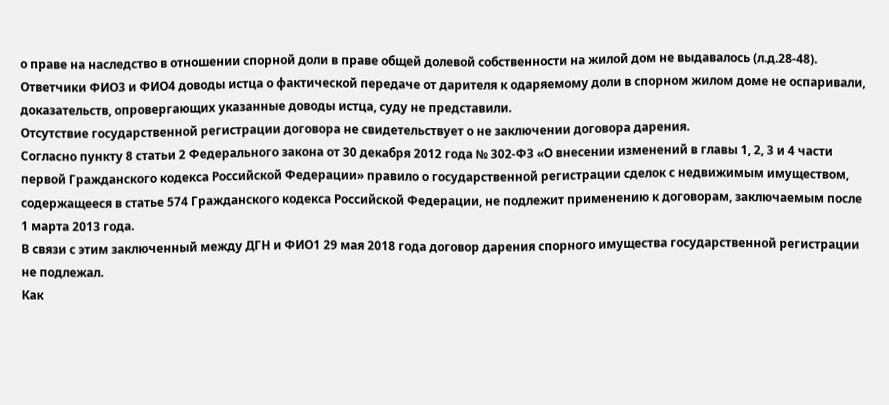о праве на наследство в отношении спорной доли в праве общей долевой собственности на жилой дом не выдавалось (л.д.28-48).
Ответчики ФИО3 и ФИО4 доводы истца о фактической передаче от дарителя к одаряемому доли в спорном жилом доме не оспаривали, доказательств, опровергающих указанные доводы истца, суду не представили.
Отсутствие государственной регистрации договора не свидетельствует о не заключении договора дарения.
Согласно пункту 8 статьи 2 Федерального закона от 30 декабря 2012 года № 302-ФЗ «О внесении изменений в главы 1, 2, 3 и 4 части первой Гражданского кодекса Российской Федерации» правило о государственной регистрации сделок с недвижимым имуществом, содержащееся в статье 574 Гражданского кодекса Российской Федерации, не подлежит применению к договорам, заключаемым после 1 марта 2013 года.
В связи с этим заключенный между ДГН и ФИО1 29 мая 2018 года договор дарения спорного имущества государственной регистрации не подлежал.
Как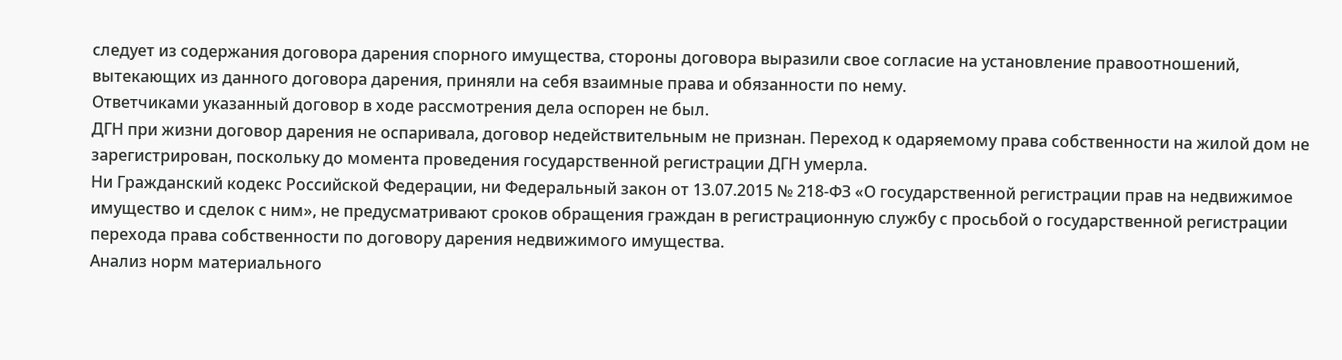следует из содержания договора дарения спорного имущества, стороны договора выразили свое согласие на установление правоотношений, вытекающих из данного договора дарения, приняли на себя взаимные права и обязанности по нему.
Ответчиками указанный договор в ходе рассмотрения дела оспорен не был.
ДГН при жизни договор дарения не оспаривала, договор недействительным не признан. Переход к одаряемому права собственности на жилой дом не зарегистрирован, поскольку до момента проведения государственной регистрации ДГН умерла.
Ни Гражданский кодекс Российской Федерации, ни Федеральный закон от 13.07.2015 № 218-ФЗ «О государственной регистрации прав на недвижимое имущество и сделок с ним», не предусматривают сроков обращения граждан в регистрационную службу с просьбой о государственной регистрации перехода права собственности по договору дарения недвижимого имущества.
Анализ норм материального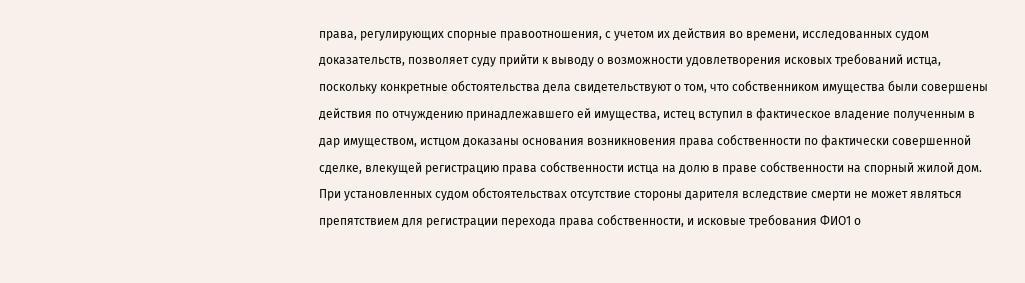права, регулирующих спорные правоотношения, с учетом их действия во времени, исследованных судом доказательств, позволяет суду прийти к выводу о возможности удовлетворения исковых требований истца, поскольку конкретные обстоятельства дела свидетельствуют о том, что собственником имущества были совершены действия по отчуждению принадлежавшего ей имущества, истец вступил в фактическое владение полученным в дар имуществом, истцом доказаны основания возникновения права собственности по фактически совершенной сделке, влекущей регистрацию права собственности истца на долю в праве собственности на спорный жилой дом.
При установленных судом обстоятельствах отсутствие стороны дарителя вследствие смерти не может являться препятствием для регистрации перехода права собственности, и исковые требования ФИО1 о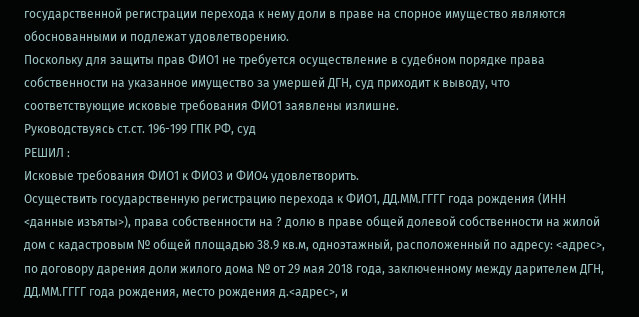государственной регистрации перехода к нему доли в праве на спорное имущество являются обоснованными и подлежат удовлетворению.
Поскольку для защиты прав ФИО1 не требуется осуществление в судебном порядке права собственности на указанное имущество за умершей ДГН, суд приходит к выводу, что соответствующие исковые требования ФИО1 заявлены излишне.
Руководствуясь ст.ст. 196-199 ГПК РФ, суд
РЕШИЛ :
Исковые требования ФИО1 к ФИО3 и ФИО4 удовлетворить.
Осуществить государственную регистрацию перехода к ФИО1, ДД.ММ.ГГГГ года рождения (ИНН <данные изъяты>), права собственности на ? долю в праве общей долевой собственности на жилой дом с кадастровым № общей площадью 38.9 кв.м, одноэтажный, расположенный по адресу: <адрес>, по договору дарения доли жилого дома № от 29 мая 2018 года, заключенному между дарителем ДГН, ДД.ММ.ГГГГ года рождения, место рождения д.<адрес>, и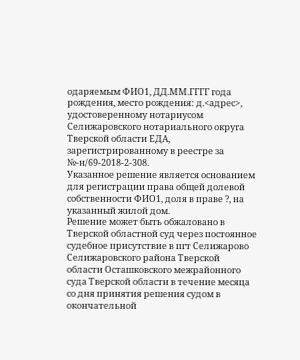одаряемым ФИО1, ДД.ММ.ГГГГ года рождения, место рождения: д.<адрес>, удостоверенному нотариусом Селижаровского нотариального округа Тверской области ЕДА, зарегистрированному в реестре за №-н/69-2018-2-308.
Указанное решение является основанием для регистрации права общей долевой собственности ФИО1, доля в праве ?, на указанный жилой дом.
Решение может быть обжаловано в Тверской областной суд через постоянное судебное присутствие в пгт Селижарово Селижаровского района Тверской области Осташковского межрайонного суда Тверской области в течение месяца со дня принятия решения судом в окончательной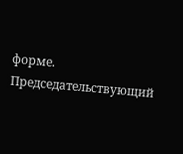форме.
Председательствующий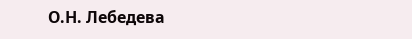О.Н. Лебедева